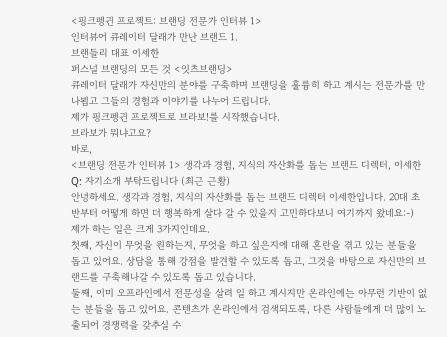<핑크펭귄 프로젝트: 브랜딩 전문가 인터뷰 1>
인터뷰어 큐레이터 달래가 만난 브랜드 1.
브랜들리 대표 이세한
퍼스널 브랜딩의 모든 것 <잇츠브랜딩>
큐레이터 달래가 자신만의 분야를 구축하며 브랜딩을 훌륭히 하고 계시는 전문가를 만나뵙고 그들의 경험과 이야기를 나누어 드립니다.
제가 핑크펭귄 프로젝트로 브라보!를 시작했습니다.
브라보가 뭐냐고요?
바로,
<브랜딩 전문가 인터뷰 1> 생각과 경험, 지식의 자산화를 돕는 브랜드 디렉터, 이세한
Q: 자기소개 부탁드립니다 (최근 근황)
안녕하세요. 생각과 경험, 지식의 자산화를 돕는 브랜드 디렉터 이세한입니다. 20대 초반부터 어떻게 하면 더 행복하게 살다 갈 수 있을지 고민하다보니 여기까지 왔네요:-)
제가 하는 일은 크게 3가지인데요.
첫째, 자신이 무엇을 원하는지, 무엇을 하고 싶은지에 대해 혼란을 겪고 있는 분들을 돕고 있어요. 상담을 통해 강점을 발견할 수 있도록 돕고, 그것을 바탕으로 자신만의 브랜드를 구축해나갈 수 있도록 돕고 있습니다.
둘째, 이미 오프라인에서 전문성을 살려 일 하고 계시지만 온라인에는 아무런 기반이 없는 분들을 돕고 있어요. 콘텐츠가 온라인에서 검색되도록, 다른 사람들에게 더 많이 노출되어 경쟁력을 갖추실 수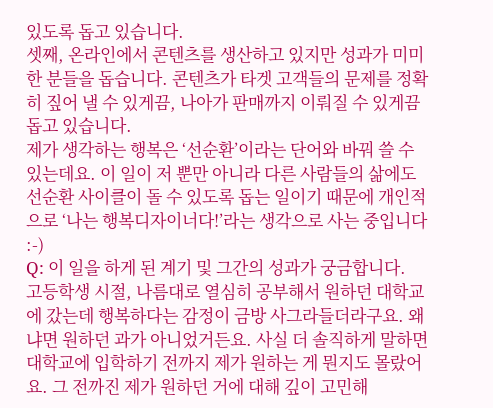있도록 돕고 있습니다.
셋째, 온라인에서 콘텐츠를 생산하고 있지만 성과가 미미한 분들을 돕습니다. 콘텐츠가 타겟 고객들의 문제를 정확히 짚어 낼 수 있게끔, 나아가 판매까지 이뤄질 수 있게끔 돕고 있습니다.
제가 생각하는 행복은 ‘선순환’이라는 단어와 바꿔 쓸 수 있는데요. 이 일이 저 뿐만 아니라 다른 사람들의 삶에도 선순환 사이클이 돌 수 있도록 돕는 일이기 때문에 개인적으로 ‘나는 행복디자이너다!’라는 생각으로 사는 중입니다 :-)
Q: 이 일을 하게 된 계기 및 그간의 성과가 궁금합니다.
고등학생 시절, 나름대로 열심히 공부해서 원하던 대학교에 갔는데 행복하다는 감정이 금방 사그라들더라구요. 왜냐면 원하던 과가 아니었거든요. 사실 더 솔직하게 말하면 대학교에 입학하기 전까지 제가 원하는 게 뭔지도 몰랐어요. 그 전까진 제가 원하던 거에 대해 깊이 고민해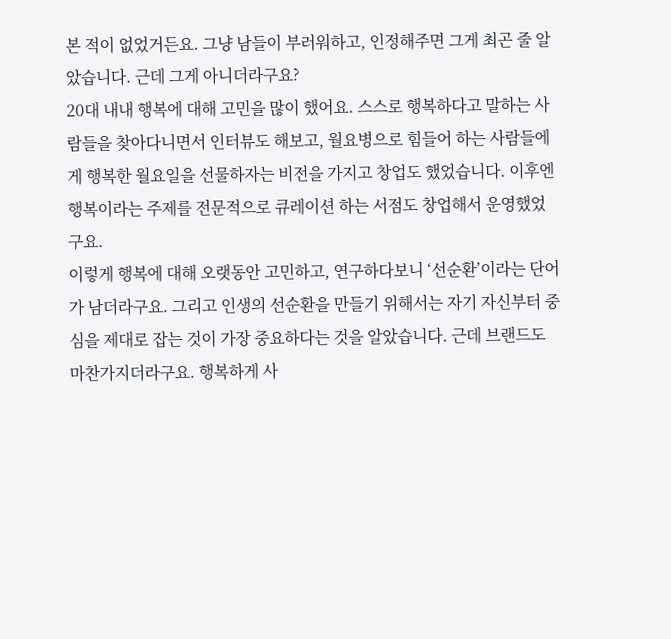본 적이 없었거든요. 그냥 남들이 부러워하고, 인정해주면 그게 최곤 줄 알았습니다. 근데 그게 아니더라구요?
20대 내내 행복에 대해 고민을 많이 했어요. 스스로 행복하다고 말하는 사람들을 찾아다니면서 인터뷰도 해보고, 월요병으로 힘들어 하는 사람들에게 행복한 월요일을 선물하자는 비전을 가지고 창업도 했었습니다. 이후엔 행복이라는 주제를 전문적으로 큐레이션 하는 서점도 창업해서 운영했었구요.
이렇게 행복에 대해 오랫동안 고민하고, 연구하다보니 ‘선순환’이라는 단어가 남더라구요. 그리고 인생의 선순환을 만들기 위해서는 자기 자신부터 중심을 제대로 잡는 것이 가장 중요하다는 것을 알았습니다. 근데 브랜드도 마찬가지더라구요. 행복하게 사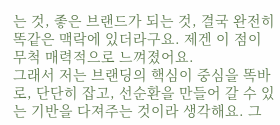는 것, 좋은 브랜드가 되는 것, 결국 완전히 똑같은 맥락에 있더라구요. 제겐 이 점이 무척 매력적으로 느껴졌어요.
그래서 저는 브랜딩의 핵심이 중심을 똑바로, 단단히 잡고, 선순환을 만들어 갈 수 있는 기반을 다져주는 것이라 생각해요. 그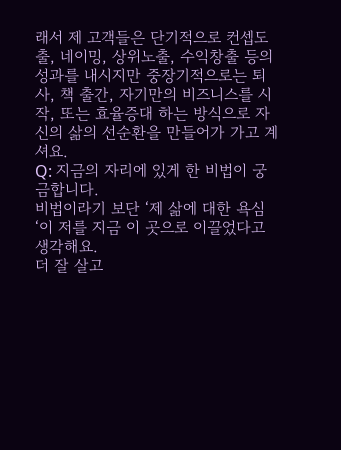래서 제 고객들은 단기적으로 컨셉도출, 네이밍, 상위노출, 수익창출 등의 성과를 내시지만 중장기적으로는 퇴사, 책 출간, 자기만의 비즈니스를 시작, 또는 효율증대 하는 방식으로 자신의 삶의 선순환을 만들어가 가고 계셔요.
Q: 지금의 자리에 있게 한 비법이 궁금합니다.
비법이라기 보단 ‘제 삶에 대한 욕심‘이 저를 지금 이 곳으로 이끌었다고 생각해요.
더 잘 살고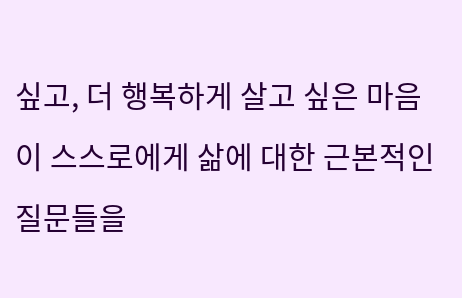싶고, 더 행복하게 살고 싶은 마음이 스스로에게 삶에 대한 근본적인 질문들을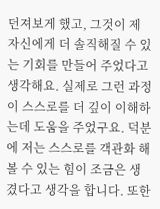던져보게 했고, 그것이 제 자신에게 더 솔직해질 수 있는 기회를 만들어 주었다고 생각해요. 실제로 그런 과정이 스스로를 더 깊이 이해하는데 도움을 주었구요. 덕분에 저는 스스로를 객관화 해볼 수 있는 힘이 조금은 생겼다고 생각을 합니다. 또한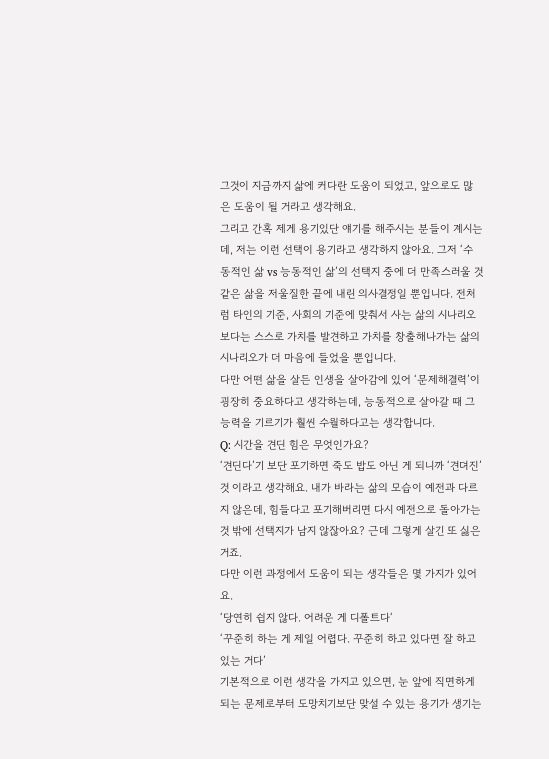그것이 지금까지 삶에 커다란 도움이 되었고, 앞으로도 많은 도움이 될 거라고 생각해요.
그리고 간혹 제게 용기있단 얘기를 해주시는 분들이 계시는데, 저는 이런 선택이 용기라고 생각하지 않아요. 그저 ‘수동적인 삶 vs 능동적인 삶’의 선택지 중에 더 만족스러울 것 같은 삶을 저울질한 끝에 내린 의사결정일 뿐입니다. 전처럼 타인의 기준, 사회의 기준에 맞춰서 사는 삶의 시나리오보다는 스스로 가치를 발견하고 가치를 창출해나가는 삶의 시나리오가 더 마음에 들었을 뿐입니다.
다만 어떤 삶을 살든 인생을 살아감에 있어 ‘문제해결력’이 굉장히 중요하다고 생각하는데, 능동적으로 살아갈 때 그 능력을 기르기가 훨씬 수월하다고는 생각합니다.
Q: 시간을 견딘 힘은 무엇인가요?
‘견딘다’기 보단 포기하면 죽도 밥도 아닌 게 되니까 ‘견뎌진’ 것 이라고 생각해요. 내가 바라는 삶의 모습이 예전과 다르지 않은데, 힘들다고 포기해버리면 다시 예전으로 돌아가는 것 밖에 선택지가 남지 않잖아요? 근데 그렇게 살긴 또 싫은거죠.
다만 이런 과정에서 도움이 되는 생각들은 몇 가지가 있어요.
‘당연히 쉽지 않다. 어려운 게 디폴트다‘
‘꾸준히 하는 게 제일 어렵다. 꾸준히 하고 있다면 잘 하고 있는 거다’
기본적으로 이런 생각을 가지고 있으면, 눈 앞에 직면하게 되는 문제로부터 도망치기보단 맞설 수 있는 용기가 생기는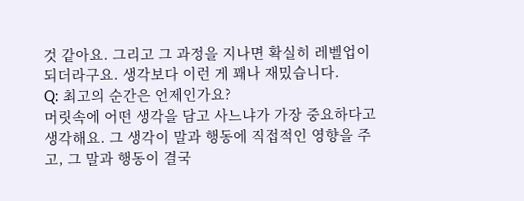것 같아요. 그리고 그 과정을 지나면 확실히 레벨업이 되더라구요. 생각보다 이런 게 꽤나 재밌습니다.
Q: 최고의 순간은 언제인가요?
머릿속에 어떤 생각을 담고 사느냐가 가장 중요하다고 생각해요. 그 생각이 말과 행동에 직접적인 영향을 주고, 그 말과 행동이 결국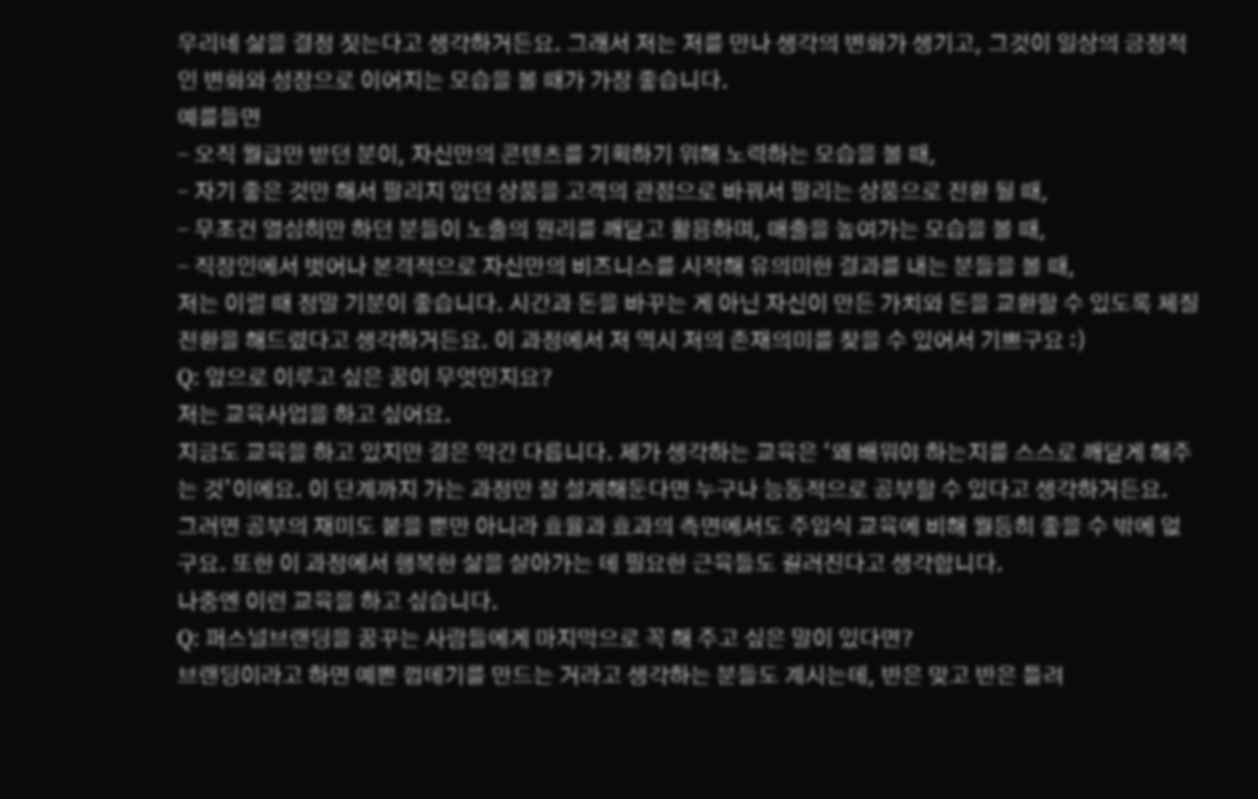우리네 삶을 결정 짓는다고 생각하거든요. 그래서 저는 저를 만나 생각의 변화가 생기고, 그것이 일상의 긍정적인 변화와 성장으로 이어지는 모습을 볼 때가 가장 좋습니다.
예를들면
- 오직 월급만 받던 분이, 자신만의 콘텐츠를 기획하기 위해 노력하는 모습을 볼 때,
- 자기 좋은 것만 해서 팔리지 않던 상품을 고객의 관점으로 바꿔서 팔리는 상품으로 전환 될 때,
- 무조건 열심히만 하던 분들이 노출의 원리를 깨닫고 활용하며, 매출을 높여가는 모습을 볼 때,
- 직장인에서 벗어나 본격적으로 자신만의 비즈니스를 시작해 유의미한 결과를 내는 분들을 볼 때,
저는 이럴 때 정말 기분이 좋습니다. 시간과 돈을 바꾸는 게 아닌 자신이 만든 가치와 돈을 교환할 수 있도록 체질전환을 해드렸다고 생각하거든요. 이 과정에서 저 역시 저의 존재의미를 찾을 수 있어서 기쁘구요 :)
Q: 앞으로 이루고 싶은 꿈이 무엇인지요?
저는 교육사업을 하고 싶어요.
지금도 교육을 하고 있지만 결은 약간 다릅니다. 제가 생각하는 교육은 ‘왜 배워야 하는지를 스스로 깨닫게 해주는 것’이에요. 이 단계까지 가는 과정만 잘 설계해둔다면 누구나 능동적으로 공부할 수 있다고 생각하거든요.
그러면 공부의 재미도 붙을 뿐만 아니라 효율과 효과의 측면에서도 주입식 교육에 비해 월등히 좋을 수 밖에 없구요. 또한 이 과정에서 행복한 삶을 살아가는 데 필요한 근육들도 길러진다고 생각합니다.
나중엔 이런 교육을 하고 싶습니다.
Q: 퍼스널브랜딩을 꿈꾸는 사람들에게 마지막으로 꼭 해 주고 싶은 말이 있다면?
브랜딩이라고 하면 예쁜 껍데기를 만드는 거라고 생각하는 분들도 계시는데, 반은 맞고 반은 틀려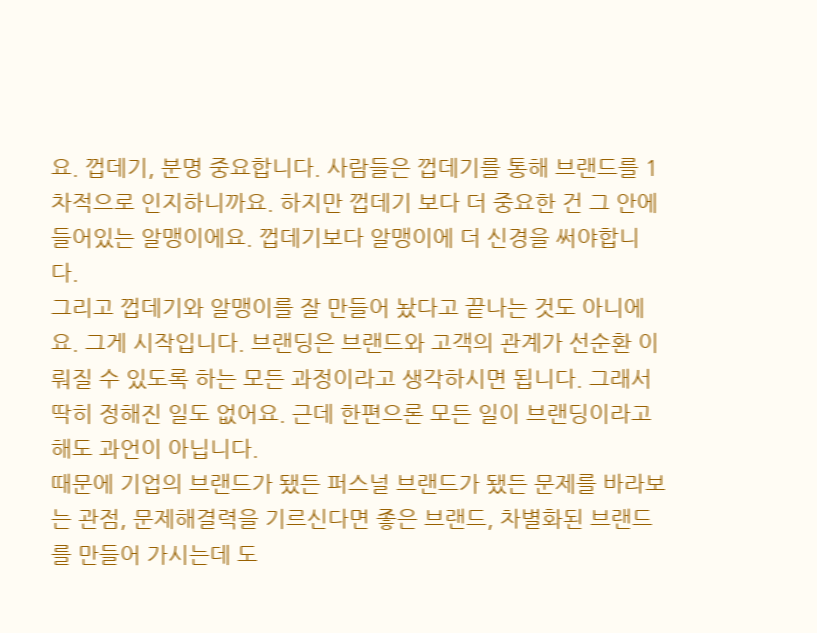요. 껍데기, 분명 중요합니다. 사람들은 껍데기를 통해 브랜드를 1차적으로 인지하니까요. 하지만 껍데기 보다 더 중요한 건 그 안에 들어있는 알맹이에요. 껍데기보다 알맹이에 더 신경을 써야합니다.
그리고 껍데기와 알맹이를 잘 만들어 놨다고 끝나는 것도 아니에요. 그게 시작입니다. 브랜딩은 브랜드와 고객의 관계가 선순환 이뤄질 수 있도록 하는 모든 과정이라고 생각하시면 됩니다. 그래서 딱히 정해진 일도 없어요. 근데 한편으론 모든 일이 브랜딩이라고 해도 과언이 아닙니다.
때문에 기업의 브랜드가 됐든 퍼스널 브랜드가 됐든 문제를 바라보는 관점, 문제해결력을 기르신다면 좋은 브랜드, 차별화된 브랜드를 만들어 가시는데 도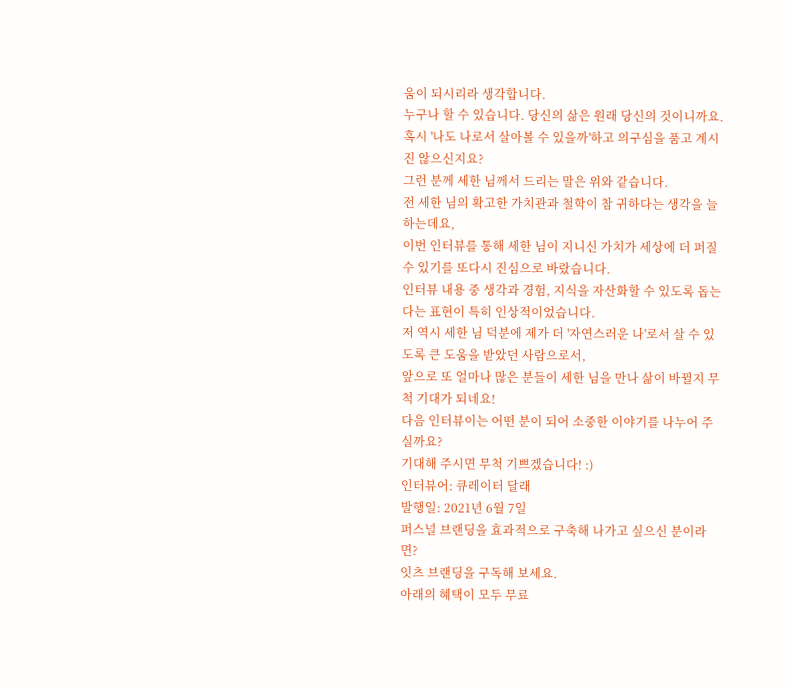움이 되시리라 생각합니다.
누구나 할 수 있습니다. 당신의 삶은 원래 당신의 것이니까요.
혹시 '나도 나로서 살아볼 수 있을까'하고 의구심을 품고 계시진 않으신지요?
그런 분께 세한 님께서 드리는 말은 위와 같습니다.
전 세한 님의 확고한 가치관과 철학이 참 귀하다는 생각을 늘 하는데요,
이번 인터뷰를 통해 세한 님이 지니신 가치가 세상에 더 퍼질 수 있기를 또다시 진심으로 바랐습니다.
인터뷰 내용 중 생각과 경험, 지식을 자산화할 수 있도록 돕는다는 표현이 특히 인상적이었습니다.
저 역시 세한 님 덕분에 제가 더 '자연스러운 나'로서 살 수 있도록 큰 도움을 받았던 사람으로서,
앞으로 또 얼마나 많은 분들이 세한 님을 만나 삶이 바뀔지 무척 기대가 되네요!
다음 인터뷰이는 어떤 분이 되어 소중한 이야기를 나누어 주실까요?
기대해 주시면 무척 기쁘겠습니다! :)
인터뷰어: 큐레이터 달래
발행일: 2021년 6월 7일
퍼스널 브랜딩을 효과적으로 구축해 나가고 싶으신 분이라면?
잇츠 브랜딩을 구독해 보세요.
아래의 혜택이 모두 무료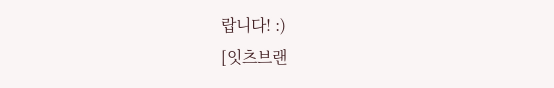랍니다! :)
[잇츠브랜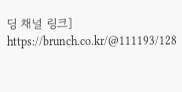딩 채널 링크]
https://brunch.co.kr/@111193/128